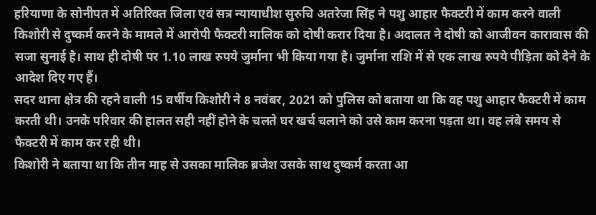हरियाणा के सोनीपत में अतिरिक्त जिला एवं सत्र न्यायाधीश सुरुचि अतरेजा सिंह ने पशु आहार फैक्टरी में काम करने वाली किशोरी से दुष्कर्म करने के मामले में आरोपी फैक्टरी मालिक को दोषी करार दिया है। अदालत ने दोषी को आजीवन कारावास की सजा सुनाई है। साथ ही दोषी पर 1.10 लाख रुपये जुर्माना भी किया गया है। जुर्माना राशि में से एक लाख रुपये पीड़िता को देने के आदेश दिए गए हैं।
सदर थाना क्षेत्र की रहने वाली 15 वर्षीय किशोरी ने 8 नवंबर, 2021 को पुलिस को बताया था कि वह पशु आहार फैक्टरी में काम करती थी। उनके परिवार की हालत सही नहीं होने के चलते घर खर्च चलाने को उसे काम करना पड़ता था। वह लंबे समय से फैक्टरी में काम कर रही थी।
किशोरी ने बताया था कि तीन माह से उसका मालिक ब्रजेश उसके साथ दुष्कर्म करता आ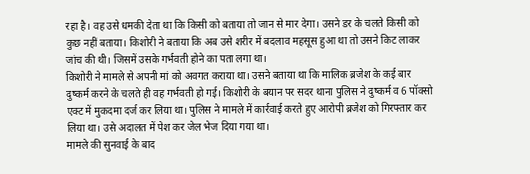रहा है। वह उसे धमकी देता था कि किसी को बताया तो जान से मार देगा। उसने डर के चलते किसी को कुछ नहीं बताया। किशोरी ने बताया कि अब उसे शरीर में बदलाव महसूस हुआ था तो उसने किट लाकर जांच की थी। जिसमें उसके गर्भवती होने का पता लगा था।
किशोरी ने मामले से अपनी मां को अवगत कराया था। उसने बताया था कि मालिक ब्रजेश के कई बार दुष्कर्म करने के चलते ही वह गर्भवती हो गई। किशोरी के बयान पर सदर थाना पुलिस ने दुष्कर्म व 6 पॉक्सो एक्ट में मुकदमा दर्ज कर लिया था। पुलिस ने मामले में कार्रवाई करते हुए आरोपी ब्रजेश को गिरफ्तार कर लिया था। उसे अदालत में पेश कर जेल भेज दिया गया था।
मामले की सुनवाई के बाद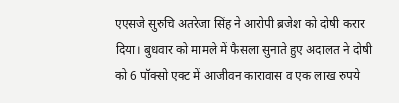एएसजे सुरुचि अतरेजा सिंह ने आरोपी ब्रजेश को दोषी करार दिया। बुधवार को मामले में फैसला सुनाते हुए अदालत ने दोषी को 6 पॉक्सो एक्ट में आजीवन कारावास व एक लाख रुपये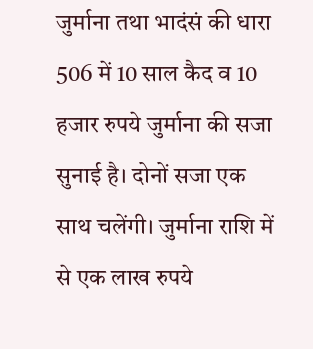जुर्माना तथा भादंसं की धारा 506 में 10 साल कैद व 10 हजार रुपये जुर्माना की सजा सुनाई है। दोनों सजा एक साथ चलेंगी। जुर्माना राशि में से एक लाख रुपये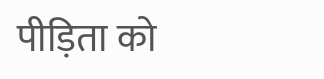पीड़िता को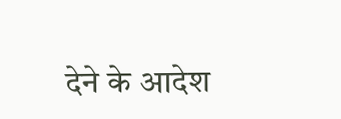देने के आदेश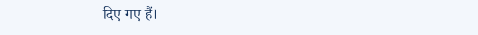दिए गए हैं।